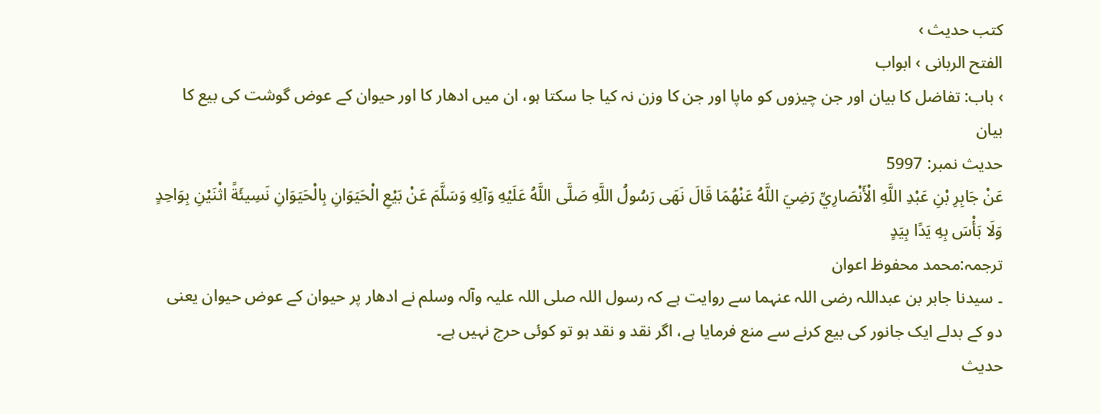کتب حدیث ›
الفتح الربانی › ابواب
› باب: تفاضل کا بیان اور جن چیزوں کو ماپا اور جن کا وزن نہ کیا جا سکتا ہو، ان میں ادھار کا اور حیوان کے عوض گوشت کی بیع کا بیان
حدیث نمبر: 5997
عَنْ جَابِرِ بْنِ عَبْدِ اللَّهِ الْأَنْصَارِيِّ رَضِيَ اللَّهُ عَنْهُمَا قَالَ نَهَى رَسُولُ اللَّهِ صَلَّى اللَّهُ عَلَيْهِ وَآلِهِ وَسَلَّمَ عَنْ بَيْعِ الْحَيَوَانِ بِالْحَيَوَانِ نَسِيئَةً اثْنَيْنِ بِوَاحِدٍ وَلَا بَأْسَ بِهِ يَدًا بِيَدٍ
ترجمہ:محمد محفوظ اعوان
۔ سیدنا جابر بن عبداللہ رضی اللہ عنہما سے روایت ہے کہ رسول اللہ صلی اللہ علیہ وآلہ وسلم نے ادھار پر حیوان کے عوض حیوان یعنی دو کے بدلے ایک جانور کی بیع کرنے سے منع فرمایا ہے، اگر نقد و نقد ہو تو کوئی حرج نہیں ہے۔
حدیث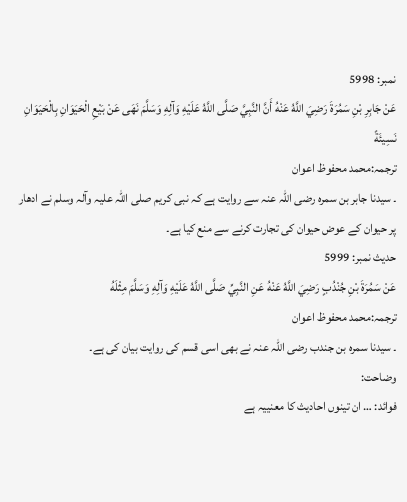نمبر: 5998
عَنْ جَابِرِ بْنِ سَمُرَةَ رَضِيَ اللَّهُ عَنْهُ أَنَّ النَّبِيَّ صَلَّى اللَّهُ عَلَيْهِ وَآلِهِ وَسَلَّمَ نَهَى عَنْ بَيْعِ الْحَيَوَانِ بِالْحَيَوَانِ نَسِيئَةً
ترجمہ:محمد محفوظ اعوان
۔ سیدنا جابر بن سمرہ رضی اللہ عنہ سے روایت ہے کہ نبی کریم صلی اللہ علیہ وآلہ وسلم نے ادھار پر حیوان کے عوض حیوان کی تجارت کرنے سے منع کیا ہے۔
حدیث نمبر: 5999
عَنْ سَمُرَةَ بْنِ جُنْدُبٍ رَضِيَ اللَّهُ عَنْهُ عَنِ النَّبِيِّ صَلَّى اللَّهُ عَلَيْهِ وَآلِهِ وَسَلَّمَ مِثْلَهُ
ترجمہ:محمد محفوظ اعوان
۔ سیدنا سمرہ بن جندب رضی اللہ عنہ نے بھی اسی قسم کی روایت بیان کی ہے۔
وضاحت:
فوائد: … ان تینوں احادیث کا معنییہ ہے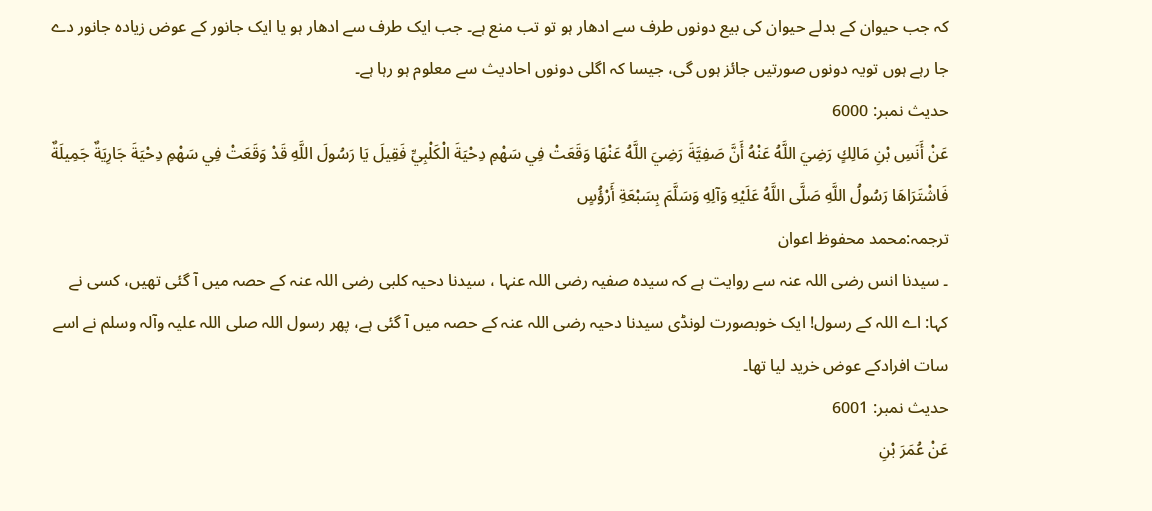کہ جب حیوان کے بدلے حیوان کی بیع دونوں طرف سے ادھار ہو تو تب منع ہے۔ جب ایک طرف سے ادھار ہو یا ایک جانور کے عوض زیادہ جانور دے جا رہے ہوں تویہ دونوں صورتیں جائز ہوں گی، جیسا کہ اگلی دونوں احادیث سے معلوم ہو رہا ہے۔
حدیث نمبر: 6000
عَنْ أَنَسِ بْنِ مَالِكٍ رَضِيَ اللَّهُ عَنْهُ أَنَّ صَفِيَّةَ رَضِيَ اللَّهُ عَنْهَا وَقَعَتْ فِي سَهْمِ دِحْيَةَ الْكَلْبِيِّ فَقِيلَ يَا رَسُولَ اللَّهِ قَدْ وَقَعَتْ فِي سَهْمِ دِحْيَةَ جَارِيَةٌ جَمِيلَةٌ فَاشْتَرَاهَا رَسُولُ اللَّهِ صَلَّى اللَّهُ عَلَيْهِ وَآلِهِ وَسَلَّمَ بِسَبْعَةِ أَرْؤُسٍ
ترجمہ:محمد محفوظ اعوان
۔ سیدنا انس رضی اللہ عنہ سے روایت ہے کہ سیدہ صفیہ رضی اللہ عنہا ، سیدنا دحیہ کلبی رضی اللہ عنہ کے حصہ میں آ گئی تھیں، کسی نے کہا: اے اللہ کے رسول! ایک خوبصورت لونڈی سیدنا دحیہ رضی اللہ عنہ کے حصہ میں آ گئی ہے، پھر رسول اللہ صلی اللہ علیہ وآلہ وسلم نے اسے سات افرادکے عوض خرید لیا تھا۔
حدیث نمبر: 6001
عَنْ عُمَرَ بْنِ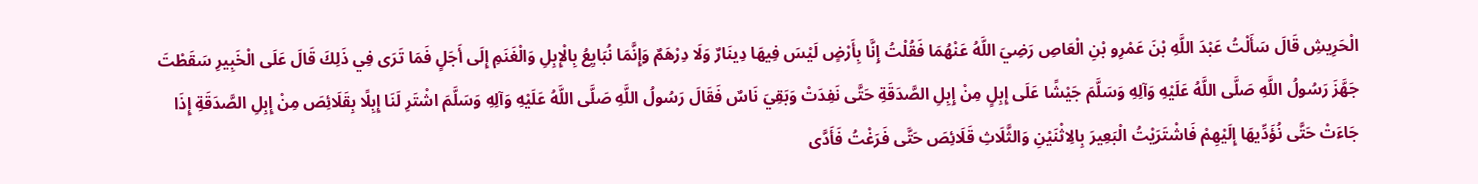الْحَرِيشِ قَالَ سَأَلْتُ عَبْدَ اللَّهِ بْنَ عَمْرِو بْنِ الْعَاصِ رَضِيَ اللَّهُ عَنْهُمَا فَقُلْتُ إِنَّا بِأَرْضٍ لَيْسَ فِيهَا دِينَارٌ وَلَا دِرْهَمٌ وَإِنَّمَا نُبَايِعُ بِالْإِبِلِ وَالْغَنَمِ إِلَى أَجَلٍ فَمَا تَرَى فِي ذَلِكَ قَالَ عَلَى الْخَبِيرِ سَقَطْتَ جَهَّزَ رَسُولُ اللَّهِ صَلَّى اللَّهُ عَلَيْهِ وَآلِهِ وَسَلَّمَ جَيْشًا عَلَى إِبِلٍ مِنْ إِبِلِ الصَّدَقَةِ حَتَّى نَفِدَتْ وَبَقِيَ نَاسٌ فَقَالَ رَسُولُ اللَّهِ صَلَّى اللَّهُ عَلَيْهِ وَآلِهِ وَسَلَّمَ اشْتَرِ لَنَا إِبِلًا بِقَلَائِصَ مِنْ إِبِلِ الصَّدَقَةِ إِذَا جَاءَتْ حَتَّى نُؤَدِّيهَا إِلَيْهِمْ فَاشْتَرَيْتُ الْبَعِيرَ بِالِاثْنَيْنِ وَالثَّلَاثِ قَلَائِصَ حَتَّى فَرَغْتُ فَأَدَّى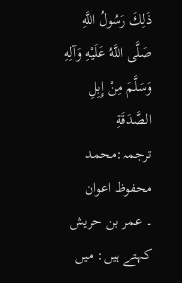ذَلِكَ رَسُولُ اللَّهِ صَلَّى اللَّهُ عَلَيْهِ وَآلِهِ وَسَلَّمَ مِنْ إِبِلِ الصَّدَقَةِ
ترجمہ:محمد محفوظ اعوان
۔ عمر بن حریش کہتے ہیں: میں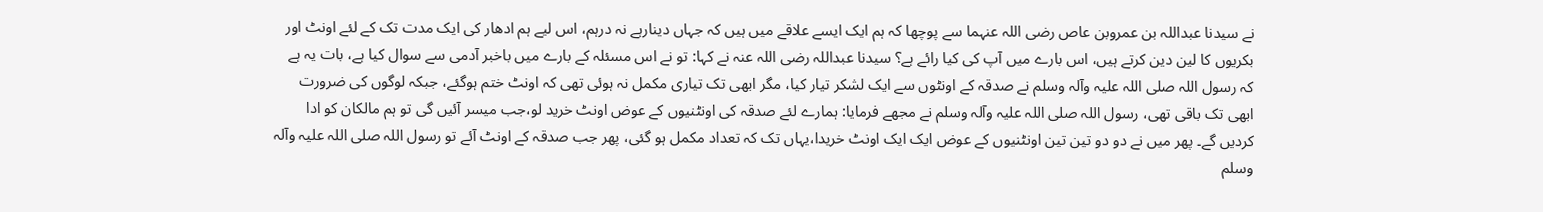نے سیدنا عبداللہ بن عمروبن عاص رضی اللہ عنہما سے پوچھا کہ ہم ایک ایسے علاقے میں ہیں کہ جہاں دینارہے نہ درہم، اس لیے ہم ادھار کی ایک مدت تک کے لئے اونٹ اور بکریوں کا لین دین کرتے ہیں، اس بارے میں آپ کی کیا رائے ہے؟ سیدنا عبداللہ رضی اللہ عنہ نے کہا: تو نے اس مسئلہ کے بارے میں باخبر آدمی سے سوال کیا ہے، بات یہ ہے کہ رسول اللہ صلی اللہ علیہ وآلہ وسلم نے صدقہ کے اونٹوں سے ایک لشکر تیار کیا، مگر ابھی تک تیاری مکمل نہ ہوئی تھی کہ اونٹ ختم ہوگئے، جبکہ لوگوں کی ضرورت ابھی تک باقی تھی، رسول اللہ صلی اللہ علیہ وآلہ وسلم نے مجھے فرمایا: ہمارے لئے صدقہ کی اونٹنیوں کے عوض اونٹ خرید لو،جب میسر آئیں گی تو ہم مالکان کو ادا کردیں گے۔ پھر میں نے دو دو تین تین اونٹنیوں کے عوض ایک ایک اونٹ خریدا،یہاں تک کہ تعداد مکمل ہو گئی، پھر جب صدقہ کے اونٹ آئے تو رسول اللہ صلی اللہ علیہ وآلہ وسلم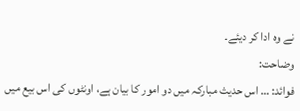نے وہ ادا کر دیئے۔
وضاحت:
فوائد: … اس حدیث مبارکہ میں دو امور کا بیان ہے، اونٹوں کی اس بیع میں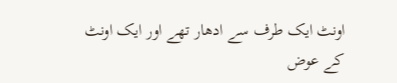اونٹ ایک طرف سے ادھار تھے اور ایک اونٹ کے عوض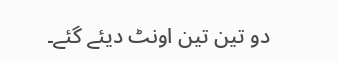دو تین تین اونٹ دیئے گئے۔